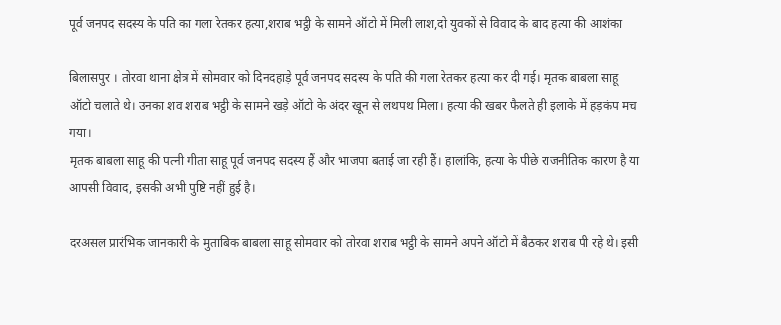पूर्व जनपद सदस्य के पति का गला रेतकर हत्या,शराब भट्ठी के सामने ऑटो में मिली लाश,दो युवकों से विवाद के बाद हत्या की आशंका

बिलासपुर । तोरवा थाना क्षेत्र में सोमवार को दिनदहाड़े पूर्व जनपद सदस्य के पति की गला रेतकर हत्या कर दी गई। मृतक बाबला साहू ऑटो चलाते थे। उनका शव शराब भट्ठी के सामने खड़े ऑटो के अंदर खून से लथपथ मिला। हत्या की खबर फैलते ही इलाके में हड़कंप मच गया।
मृतक बाबला साहू की पत्नी गीता साहू पूर्व जनपद सदस्य हैं और भाजपा बताई जा रही हैं। हालांकि, हत्या के पीछे राजनीतिक कारण है या आपसी विवाद, इसकी अभी पुष्टि नहीं हुई है।

दरअसल प्रारंभिक जानकारी के मुताबिक बाबला साहू सोमवार को तोरवा शराब भट्ठी के सामने अपने ऑटो में बैठकर शराब पी रहे थे। इसी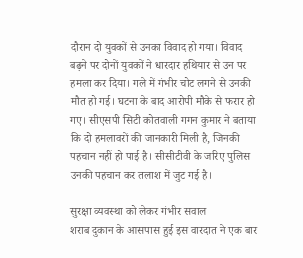दौरान दो युवकों से उनका विवाद हो गया। विवाद बढ़ने पर दोनों युवकों ने धारदार हथियार से उन पर हमला कर दिया। गले में गंभीर चोट लगने से उनकी मौत हो गई। घटना के बाद आरोपी मौके से फरार हो गए। सीएसपी सिटी कोतवाली गगन कुमार ने बताया कि दो हमलावरों की जानकारी मिली है, जिनकी पहचान नहीं हो पाई है। सीसीटीवी के जरिए पुलिस उनकी पहचान कर तलाश में जुट गई है।

सुरक्षा व्यवस्था को लेकर गंभीर सवाल
शराब दुकान के आसपास हुई इस वारदात ने एक बार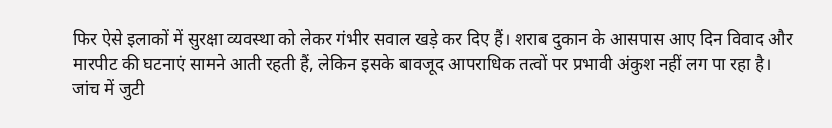फिर ऐसे इलाकों में सुरक्षा व्यवस्था को लेकर गंभीर सवाल खड़े कर दिए हैं। शराब दुकान के आसपास आए दिन विवाद और मारपीट की घटनाएं सामने आती रहती हैं, लेकिन इसके बावजूद आपराधिक तत्वों पर प्रभावी अंकुश नहीं लग पा रहा है।
जांच में जुटी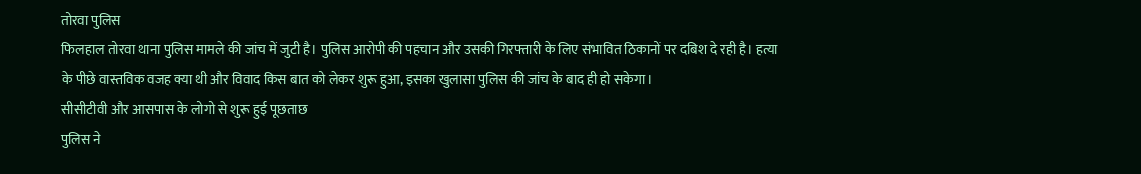तोरवा पुलिस
फिलहाल तोरवा थाना पुलिस मामले की जांच में जुटी है। पुलिस आरोपी की पहचान और उसकी गिरफ्तारी के लिए संभावित ठिकानों पर दबिश दे रही है। हत्या के पीछे वास्तविक वजह क्या थी और विवाद किस बात को लेकर शुरू हुआ, इसका खुलासा पुलिस की जांच के बाद ही हो सकेगा।
सीसीटीवी और आसपास के लोगो से शुरू हुई पूछताछ
पुलिस ने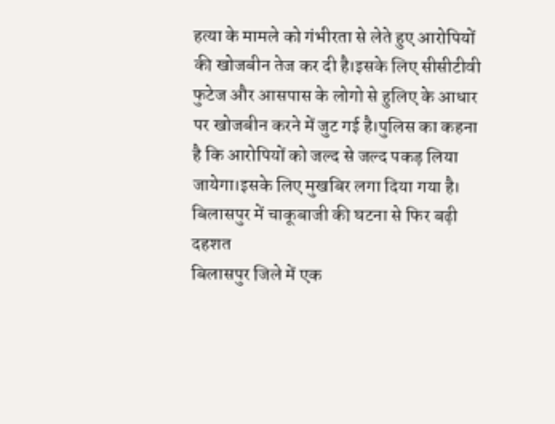हत्या के मामले को गंभीरता से लेते हुए आरोपियों की खोजबीन तेज कर दी है।इसके लिए सीसीटीवी फुटेज और आसपास के लोगो से हुलिए के आधार पर खोजबीन करने में जुट गई है।पुलिस का कहना है कि आरोपियों को जल्द से जल्द पकड़ लिया जायेगा।इसके लिए मुखबिर लगा दिया गया है।
बिलासपुर में चाकूबाजी की घटना से फिर बढ़ी दहशत
बिलासपुर जिले में एक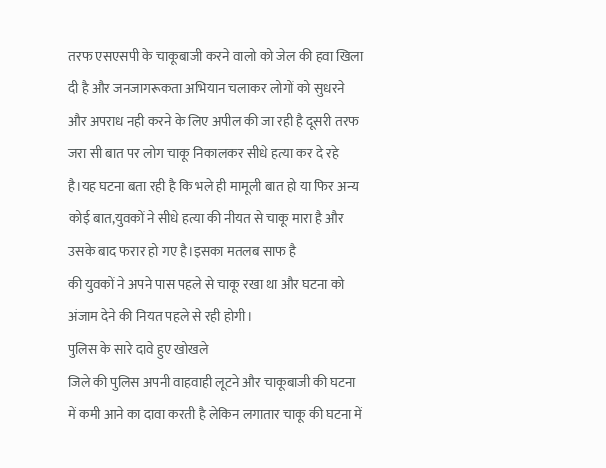तरफ एसएसपी के चाकूबाजी करने वालो को जेल की हवा खिला दी है और जनजागरूकता अभियान चलाकर लोगों को सुधरने और अपराध नही करने के लिए अपील की जा रही है दूसरी तरफ जरा सी बात पर लोग चाकू निकालकर सीधे हत्या कर दे रहे है।यह घटना बता रही है कि भले ही मामूली बात हो या फिर अन्य कोई बात,युवकों ने सीधे हत्या की नीयत से चाकू मारा है और उसके बाद फरार हो गए है।इसका मतलब साफ है
की युवकों ने अपने पास पहले से चाकू रखा था और घटना को अंजाम देने की नियत पहले से रही होगी।
पुलिस के सारे दावे हुए खोखले
जिले की पुलिस अपनी वाहवाही लूटने और चाकूबाजी की घटना में कमी आने का दावा करती है लेकिन लगातार चाकू की घटना में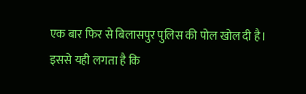एक बार फिर से बिलासपुर पुलिस की पोल खोल दी है।
इससे यही लगता है कि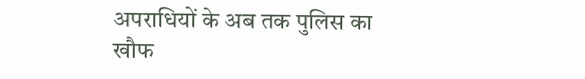अपराधियों के अब तक पुलिस का खौफ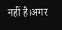नहीं है।अगर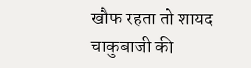खौफ रहता तो शायद चाकुबाजी की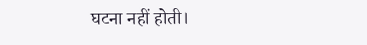घटना नहीं होती।